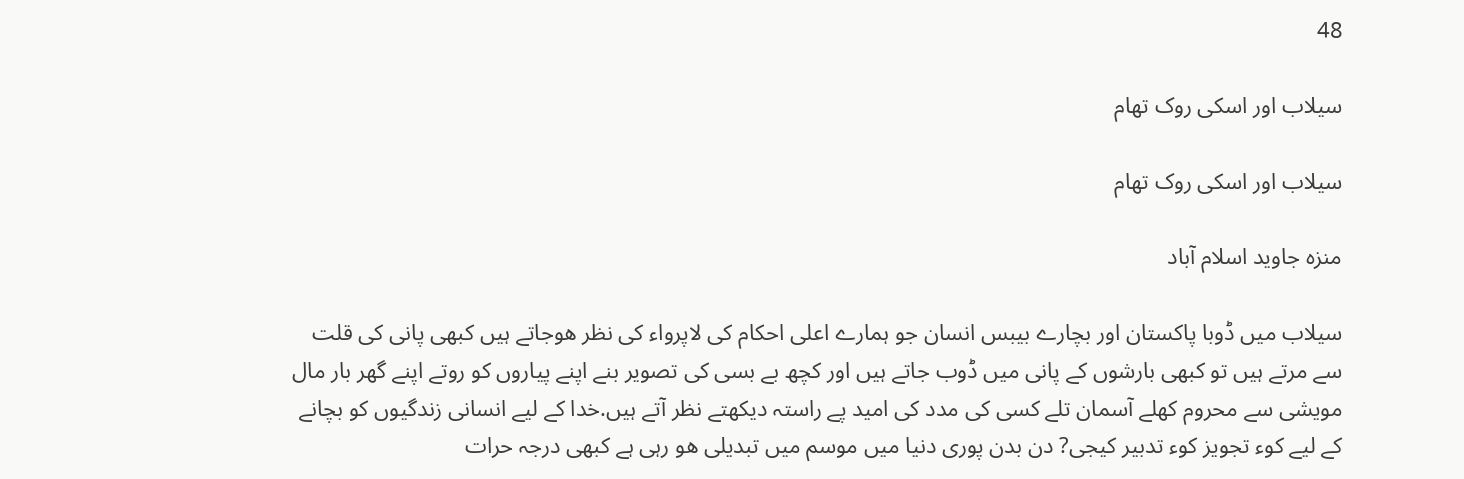48

سیلاب اور اسکی روک تھام

سیلاب اور اسکی روک تھام

منزہ جاوید اسلام آباد

سیلاب میں ڈوبا پاکستان اور بچارے بیبس انسان جو ہمارے اعلی احکام کی لاپرواء کی نظر ھوجاتے ہیں کبھی پانی کی قلت سے مرتے ہیں تو کبھی بارشوں کے پانی میں ڈوب جاتے ہیں اور کچھ بے بسی کی تصویر بنے اپنے پیاروں کو روتے اپنے گھر بار مال مویشی سے محروم کھلے آسمان تلے کسی کی مدد کی امید پے راستہ دیکھتے نظر آتے ہیں.خدا کے لیے انسانی زندگیوں کو بچانے کے لیے کوء تجویز کوء تدبیر کیجی? دن بدن پوری دنیا میں موسم میں تبدیلی ھو رہی ہے کبھی درجہ حرات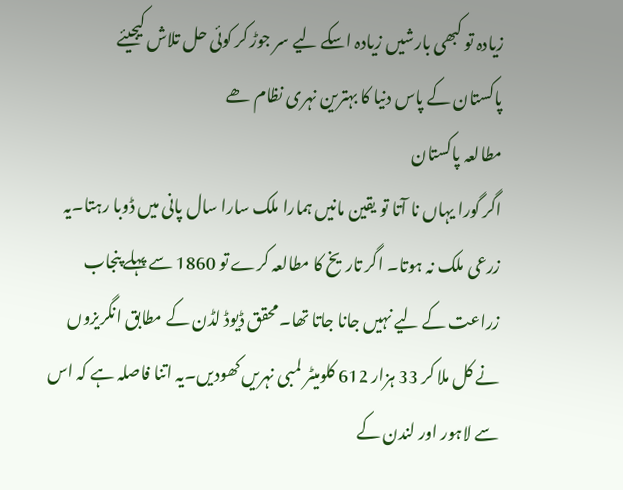زیادہ تو کبھی بارشیں زیادہ اسکے لیے سر جوڑ کر کوئی حل تلاش کیجیئے
پاکستان کے پاس دنیا کا بہترین نہری نظام ھے
مطالعہ پاکستان
اگر گورا یہاں نا آتا تو یقین مانیں ہمارا ملک سارا سال پانی میں ڈوبا رہتا۔یہ زرعی ملک نہ ہوتا۔ اگر تاریخ کا مطالعہ کرے تو 1860 سے پہلے پنجاب زراعت کے لیے نہیں جانا جاتا تھا۔ محقق ڈیوڈ لڈن کے مطابق انگریزوں نے کل ملا کر 33 ہزار 612 کلومیٹر لمبی نہریں کھودیں۔یہ اتنا فاصلہ ہے کہ اس سے لاہور اور لندن کے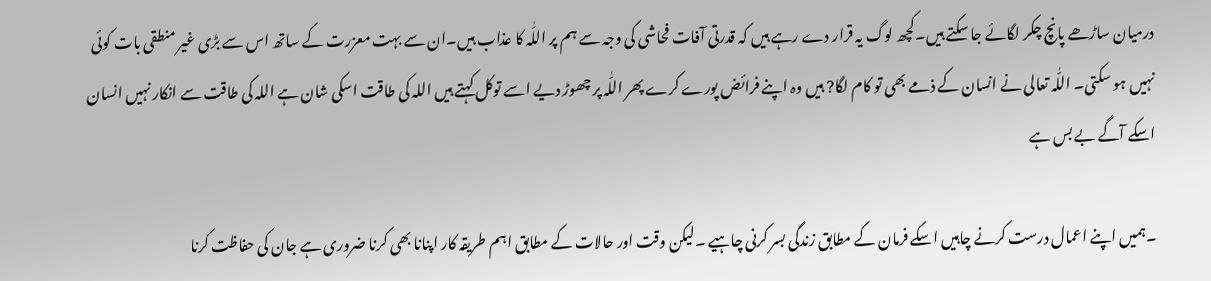درمیان ساڑھے پانچ چکر لگائے جا سکتے ہیں۔کچھ لوگ یہ قرار دے رہے ہیں کہ قدرتی آفات فحاشی کی وجہ سے ہم پر اللّٰہ کا عذاب ہیں۔ان سے بہت معزرت کے ساتھ اس سے بڑی غیر منطقی بات کوئی نہیں ہو سکتی۔ اللّٰہ تعالی نے انسان کے ذمے بھی تو کام لگا? ہیں وہ اپنے فرائض پورے کرے پھر اللّٰہ پر چھوڑ دیے اسے توکل کہتے ہیں اللہ کی طاقت اسکی شان ہے اللہ کی طاقت سے انکار نہیں انسان اسکے آگے بے بس ہے

۔ہمیں اپنے اعمال درست کرنے چاہیں اسکے فرمان کے مطابق زندگی بسر کرنی چاہیے ۔لیکن وقت اور حالات کے مطابق اہم طریقہ کار اپنانا بھی کرنا ضروری ہے جان کی حفاظت کرنا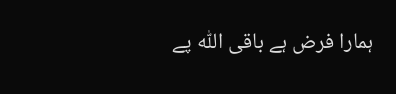ہمارا فرض ہے باقی اللّٰہ پے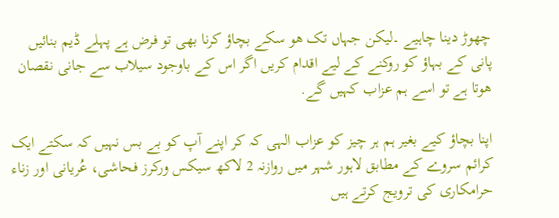چھوڑ دینا چاہیے ۔لیکن جہاں تک ھو سکے بچاؤ کرنا بھی تو فرض ہے پہلے ڈیم بنائیں پانی کے بہاؤ کو روکنے کے لیے اقدام کریں اگر اس کے باوجود سیلاب سے جانی نقصان ھوتا ہے تو اسے ہم عزاب کہیں گے.

اپنا بچاؤ کیے بغیر ہم ہر چیز کو عزاب الہی کہ کر اپنے آپ کو بے بس نہیں کہ سکتے ایک کرائم سروے کے مطابق لاہور شہر میں روازنہ 2 لاکھ سیکس ورکرز فحاشی، عُریانی اور زناء حرامکاری کی ترویج کرتے ہیں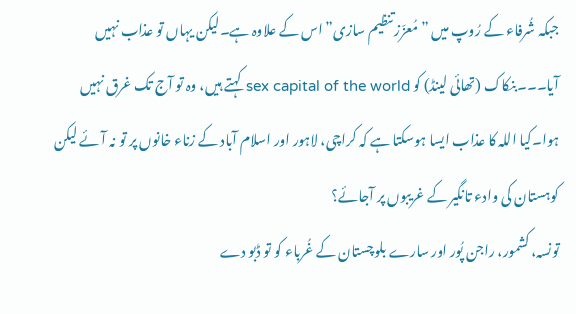جبکہ شُرفاء کے رُوپ میں ”مُعزّز تنظیم سازی” اس کے علاوہ ہے۔لیکن یہاں تو عذاب نہیں آیا۔۔۔بنکاک (تھائی لینڈ) کو sex capital of the world کہتے ہیں، وہ تو آج تک غرق نہیں ہوا۔کیا اللہ کا عذاب ایسا ہوسکتا ہے کہ کراچی، لاہور اور اسلام آباد کے زناء خانوں پر تو نہ آئے لیکن کوہستان کی وادء تانگیر کے غریبوں پر آجائے؟
تونسہ، کشمور، راجن پُور اور سارے بلوچستان کے غُرباء کو تو ڈبو دے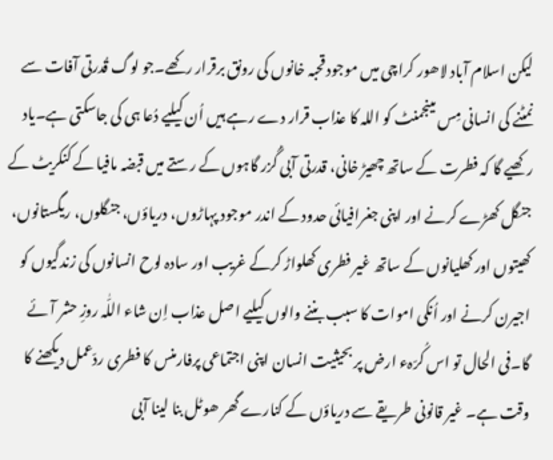لیکن اسلام آباد لاھور کراچی میں موجود قحبہ خانوں کی رونق برقرار رکھے۔جو لوگ قُدرتی آفات سے نمٹنے کی انسانی مِس مینجمنٹ کو اللہ کا عذاب قرار دے رہے ہیں اُن کیلیے دُعا ہی کی جاسکتی ہے۔یاد رکھیے گا کہ فطرت کے ساتھ چھیڑ خانی، قدرتی آبی گُزر گاہوں کے رستے میں قبضہ مافیا کے کنکریٹ کے جنگل کھڑے کرنے اور اپنی جغرافیائی حدود کے اندر موجود پہاڑوں، دریاؤں، جنگلوں، ریگستانوں، کھیتوں اور کھلیانوں کے ساتھ غیر فطری کھلواڑ کرکے غریب اور سادہ لوح انسانوں کی زندگیوں کو اجیرن کرنے اور اُنکی اموات کا سبب بننے والوں کیلیے اصل عذاب اِن شاء اللّٰہ روزِ حشر آئے گا۔فی الحال تو اس کُرّہء ارض پر بحیثیت انسان اپنی اجتماعی پرفارمنس کا فطری ردّعمل دیکھنے کا وقت ہے۔ غیر قانونی طریقے سے دریاؤں کے کنارے گھر ھوٹل بنا لینا آبی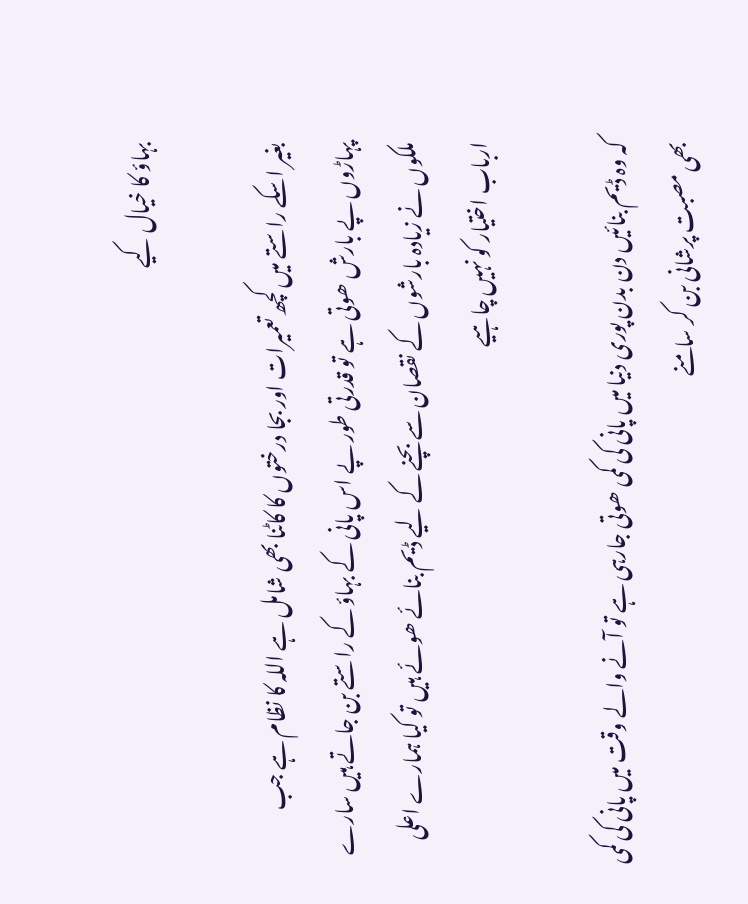بہاؤ کا خیال کیے

بغیر اسکے راستے میں کچھ تعمیرات اور بجا درختوں کا کاٹنا بھی شامل ہے اللہ کا نظام ہے جب پہاڑوں پے بارش ھوتی ہے تو قدرتی طور پے اس پانی کے بہاؤ کے راستے بن جاتے ہیں سارے ملکوں نے زیادہ بارشوں کے نقصان سے بچنے کے لیے ڈیم بنائے ھوئے ہیں تو کیا ہمارے اعلی ارباب اختیار کو نہیں چاہیے

کہ وہ ڈیم بنائیں دن بدن پوری دنیا میں پانی کی کمی ھوتی جارہی ہے تو آنے والے وقت میں پانی کی کمی بھی مصبت پرشانی بن کر سامنے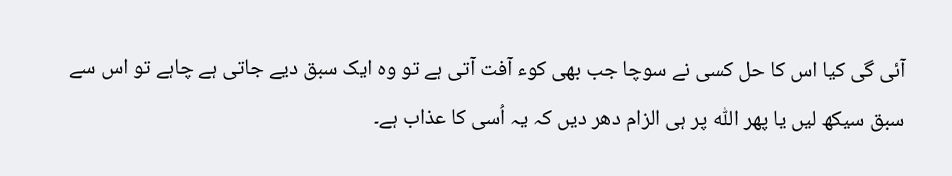آئی گی کیا اس کا حل کسی نے سوچا جب بھی کوء آفت آتی ہے تو وہ ایک سبق دیے جاتی ہے چاہے تو اس سے سبق سیکھ لیں یا پھر اللّٰہ پر ہی الزام دھر دیں کہ یہ اُسی کا عذاب ہے۔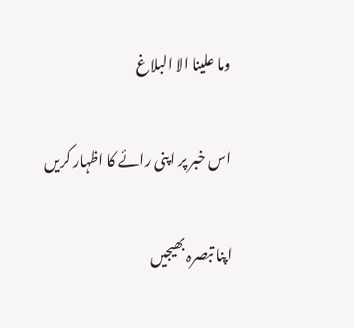وما علینا الا البلاغ

اس خبر پر اپنی رائے کا اظہار کریں

اپنا تبصرہ بھیجیں